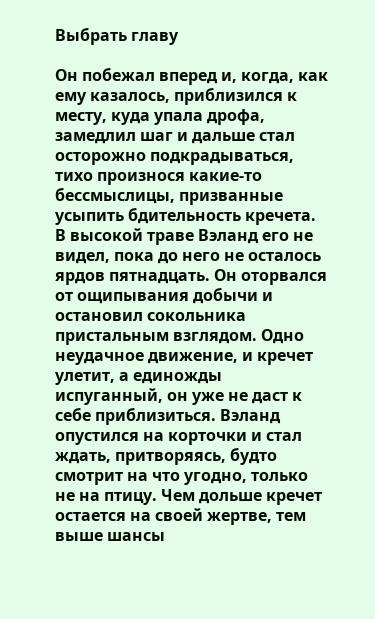Выбрать главу

Он побежал вперед и, когда, как ему казалось, приблизился к месту, куда упала дрофа, замедлил шаг и дальше стал осторожно подкрадываться, тихо произнося какие-то бессмыслицы, призванные усыпить бдительность кречета. В высокой траве Вэланд его не видел, пока до него не осталось ярдов пятнадцать. Он оторвался от ощипывания добычи и остановил сокольника пристальным взглядом. Одно неудачное движение, и кречет улетит, а единожды испуганный, он уже не даст к себе приблизиться. Вэланд опустился на корточки и стал ждать, притворяясь, будто смотрит на что угодно, только не на птицу. Чем дольше кречет остается на своей жертве, тем выше шансы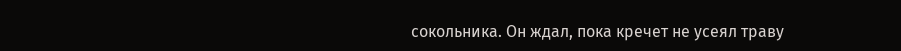сокольника. Он ждал, пока кречет не усеял траву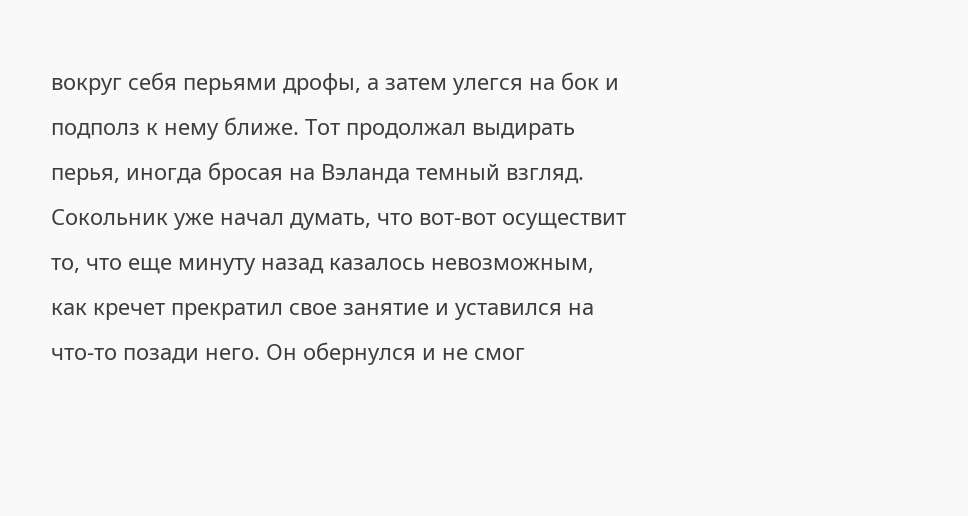вокруг себя перьями дрофы, а затем улегся на бок и подполз к нему ближе. Тот продолжал выдирать перья, иногда бросая на Вэланда темный взгляд. Сокольник уже начал думать, что вот-вот осуществит то, что еще минуту назад казалось невозможным, как кречет прекратил свое занятие и уставился на что-то позади него. Он обернулся и не смог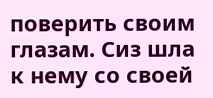поверить своим глазам. Сиз шла к нему со своей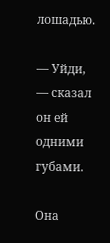лошадью.

— Уйди, — сказал он ей одними губами.

Она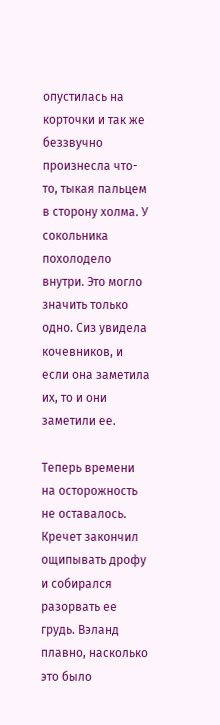опустилась на корточки и так же беззвучно произнесла что-то, тыкая пальцем в сторону холма. У сокольника похолодело внутри. Это могло значить только одно. Сиз увидела кочевников, и если она заметила их, то и они заметили ее.

Теперь времени на осторожность не оставалось. Кречет закончил ощипывать дрофу и собирался разорвать ее грудь. Вэланд плавно, насколько это было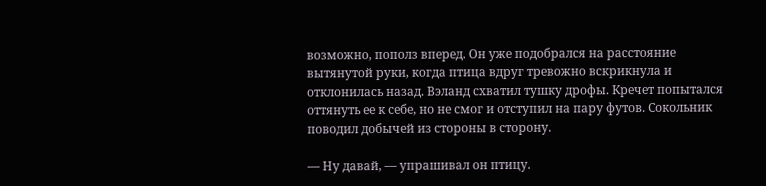возможно, пополз вперед. Он уже подобрался на расстояние вытянутой руки, когда птица вдруг тревожно вскрикнула и отклонилась назад. Вэланд схватил тушку дрофы. Кречет попытался оттянуть ее к себе, но не смог и отступил на пару футов. Сокольник поводил добычей из стороны в сторону.

— Ну давай, — упрашивал он птицу.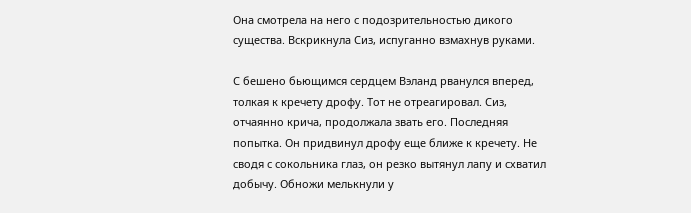Она смотрела на него с подозрительностью дикого существа. Вскрикнула Сиз, испуганно взмахнув руками.

С бешено бьющимся сердцем Вэланд рванулся вперед, толкая к кречету дрофу. Тот не отреагировал. Сиз, отчаянно крича, продолжала звать его. Последняя попытка. Он придвинул дрофу еще ближе к кречету. Не сводя с сокольника глаз, он резко вытянул лапу и схватил добычу. Обножи мелькнули у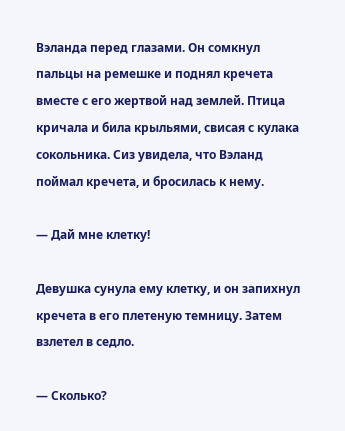Вэланда перед глазами. Он сомкнул пальцы на ремешке и поднял кречета вместе с его жертвой над землей. Птица кричала и била крыльями, свисая с кулака сокольника. Сиз увидела, что Вэланд поймал кречета, и бросилась к нему.

— Дай мне клетку!

Девушка сунула ему клетку, и он запихнул кречета в его плетеную темницу. Затем взлетел в седло.

— Сколько?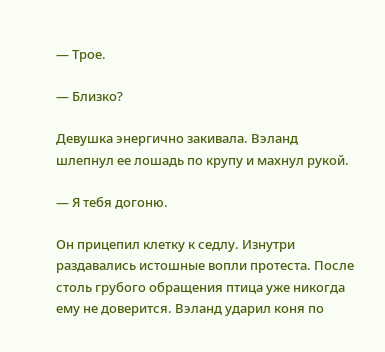— Трое.

— Близко?

Девушка энергично закивала. Вэланд шлепнул ее лошадь по крупу и махнул рукой.

— Я тебя догоню.

Он прицепил клетку к седлу. Изнутри раздавались истошные вопли протеста. После столь грубого обращения птица уже никогда ему не доверится. Вэланд ударил коня по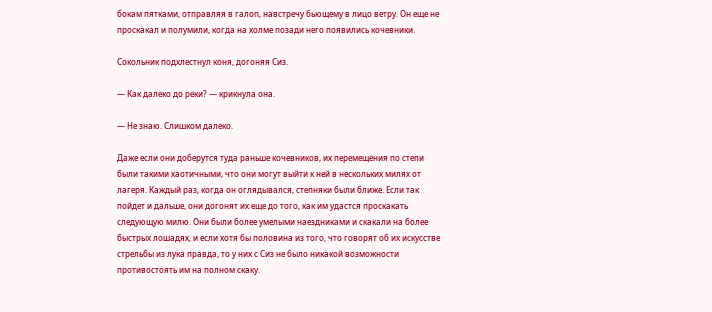бокам пятками, отправляя в галоп, навстречу бьющему в лицо ветру. Он еще не проскакал и полумили, когда на холме позади него появились кочевники.

Сокольник подхлестнул коня, догоняя Сиз.

— Как далеко до реки? — крикнула она.

— Не знаю. Слишком далеко.

Даже если они доберутся туда раньше кочевников, их перемещения по степи были такими хаотичными, что они могут выйти к ней в нескольких милях от лагеря. Каждый раз, когда он оглядывался, степняки были ближе. Если так пойдет и дальше, они догонят их еще до того, как им удастся проскакать следующую милю. Они были более умелыми наездниками и скакали на более быстрых лошадях, и если хотя бы половина из того, что говорят об их искусстве стрельбы из лука правда, то у них с Сиз не было никакой возможности противостоять им на полном скаку.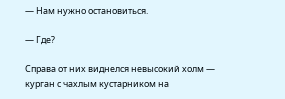— Нам нужно остановиться.

— Где?

Справа от них виднелся невысокий холм — курган с чахлым кустарником на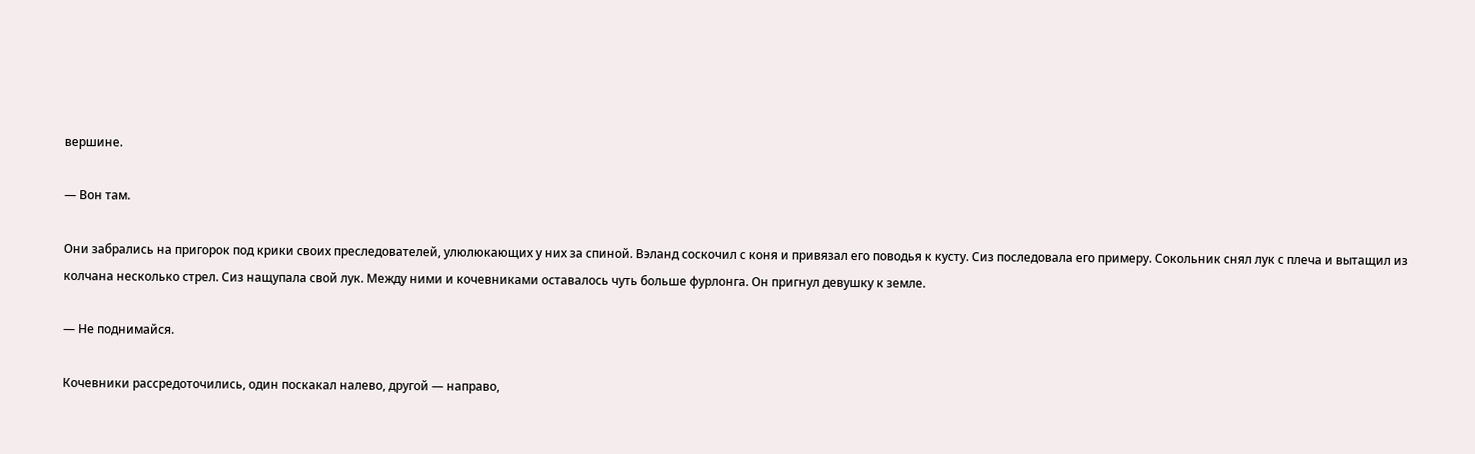вершине.

— Вон там.

Они забрались на пригорок под крики своих преследователей, улюлюкающих у них за спиной. Вэланд соскочил с коня и привязал его поводья к кусту. Сиз последовала его примеру. Сокольник снял лук с плеча и вытащил из колчана несколько стрел. Сиз нащупала свой лук. Между ними и кочевниками оставалось чуть больше фурлонга. Он пригнул девушку к земле.

— Не поднимайся.

Кочевники рассредоточились, один поскакал налево, другой — направо,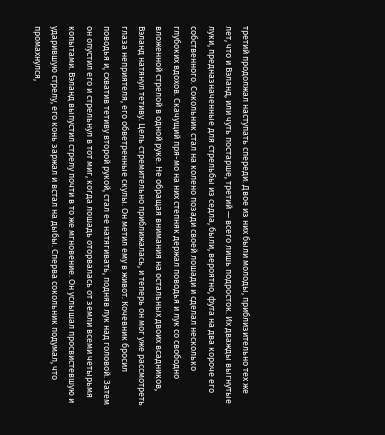третий продолжал наступать спереди. Двое из них были молоды, приблизительно тех же лет, что и Вэланд, или чуть постарше, третий — всего лишь подросток. Их дважды выгнутые луки, предназначенные для стрельбы из седла, были, вероятно, фута на два короче его собственного. Сокольник стал на колено позади своей лошади и сделал несколько глубоких вдохов. Скачущий пря-мо на них степняк держал поводья и лук со свободно вложенной стрелой в одной руке. Не обращая внимания на остальных двоих всадников, Вэланд натянул тетиву. Цель стремительно приближалась, и теперь он мог уже рассмотреть глаза неприятеля, его обветренные скулы. Он метил ему в живот. Кочевник бросил поводья и, схватив тетиву второй рукой, стал ее натягивать, подняв лук над головой. Затем он опустил его и стрельнул в тот миг, когда лошадь оторвалась от земли всеми четырьмя копытами. Вэланд выпустил стрелу почти в то же мгновение. Он услышал просвистевшую и ударившую стрелу, его конь заржал и встал на дыбы. Сперва сокольник подумал, что промахнулся,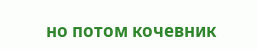но потом кочевник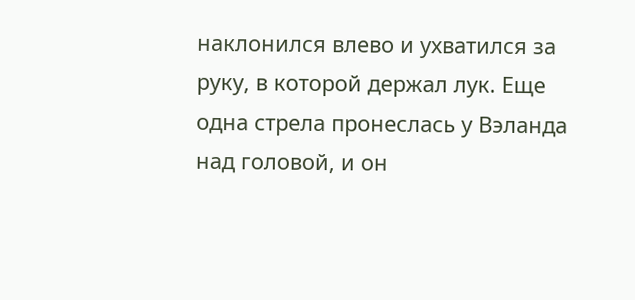наклонился влево и ухватился за руку, в которой держал лук. Еще одна стрела пронеслась у Вэланда над головой, и он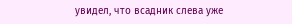увидел, что всадник слева уже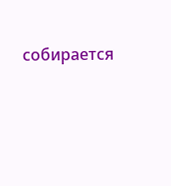собирается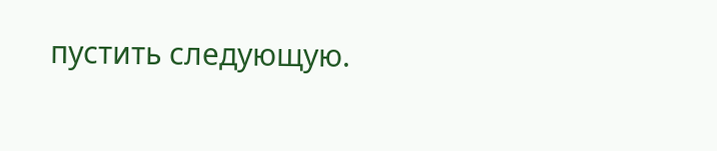пустить следующую.